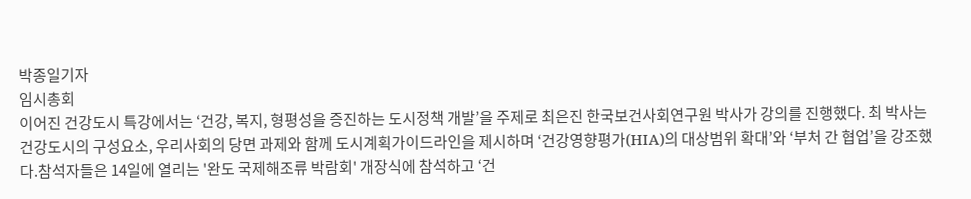박종일기자
임시총회
이어진 건강도시 특강에서는 ‘건강, 복지, 형평성을 증진하는 도시정책 개발’을 주제로 최은진 한국보건사회연구원 박사가 강의를 진행했다. 최 박사는 건강도시의 구성요소, 우리사회의 당면 과제와 함께 도시계획가이드라인을 제시하며 ‘건강영향평가(HIA)의 대상범위 확대’와 ‘부처 간 협업’을 강조했다.참석자들은 14일에 열리는 '완도 국제해조류 박람회' 개장식에 참석하고 ‘건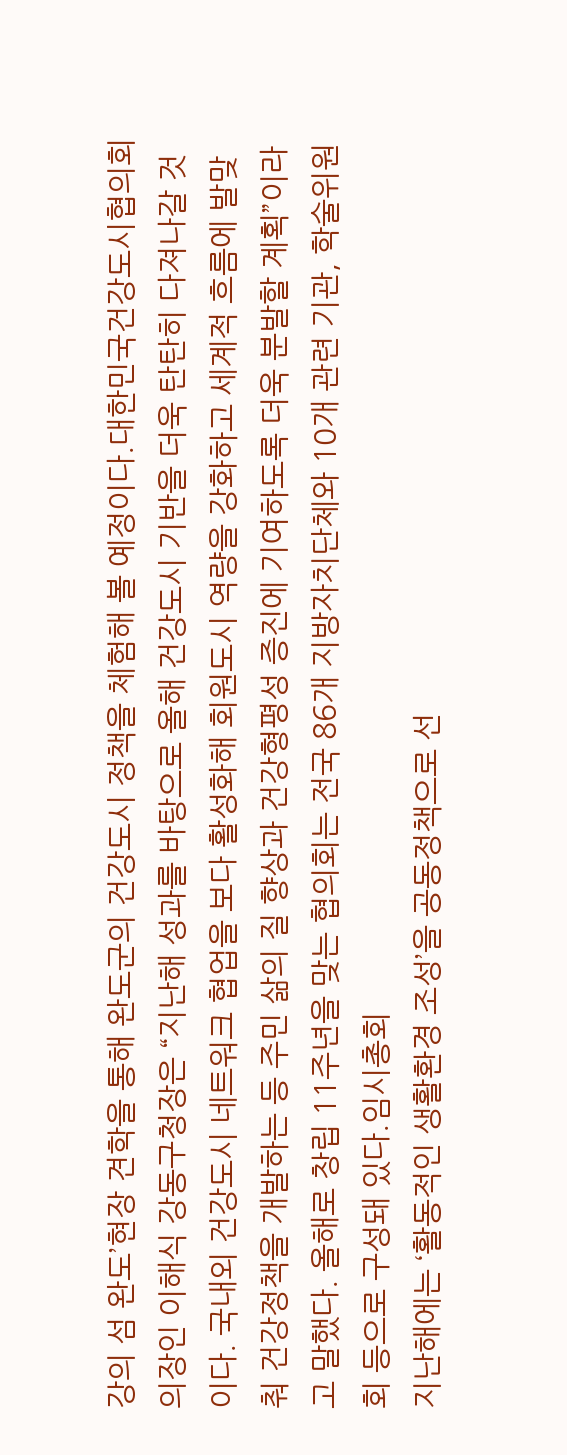강의 섬 완도’현장 견학을 통해 완도군의 건강도시 정책을 체험해 볼 예정이다.대한민국건강도시협의회 의장인 이해식 강동구청장은 “지난해 성과를 바탕으로 올해 건강도시 기반을 더욱 탄탄히 다져나갈 것이다. 국내외 건강도시 네트워크 협업을 보다 활성화해 회원도시 역량을 강화하고 세계적 흐름에 발맞춰 건강정책을 개발하는 등 주민 삶의 질 향상과 건강형평성 증진에 기여하도록 더욱 분발할 계획”이라고 말했다. 올해로 창립 11주년을 맞는 협의회는 전국 86개 지방자치단체와 10개 관련 기관, 학술위원회 등으로 구성돼 있다.임시총회
지난해에는 ‘활동적인 생활환경 조성’을 공동정책으로 선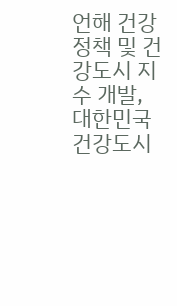언해 건강정책 및 건강도시 지수 개발, 대한민국 건강도시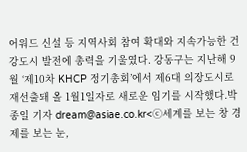어워드 신설 등 지역사회 참여 확대와 지속가능한 건강도시 발전에 총력을 기울였다. 강동구는 지난해 9월 ‘제10차 KHCP 정기총회’에서 제6대 의장도시로 재선출돼 올 1월1일자로 새로운 임기를 시작했다.박종일 기자 dream@asiae.co.kr<ⓒ세계를 보는 창 경제를 보는 눈,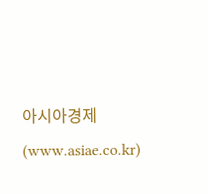아시아경제(www.asiae.co.kr)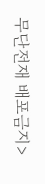무단전재 배포금지>